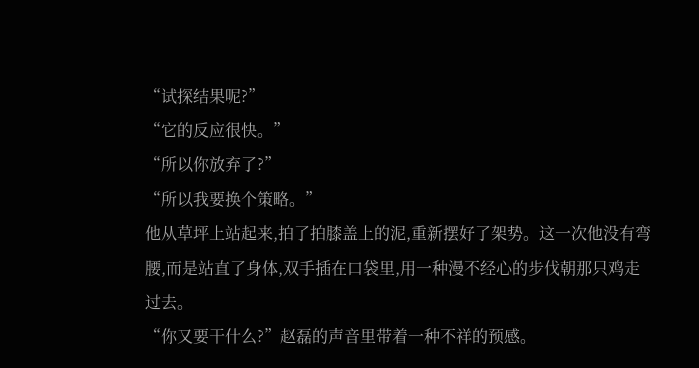“试探结果呢?”
“它的反应很快。”
“所以你放弃了?”
“所以我要换个策略。”
他从草坪上站起来,拍了拍膝盖上的泥,重新摆好了架势。这一次他没有弯腰,而是站直了身体,双手插在口袋里,用一种漫不经心的步伐朝那只鸡走过去。
“你又要干什么?”赵磊的声音里带着一种不祥的预感。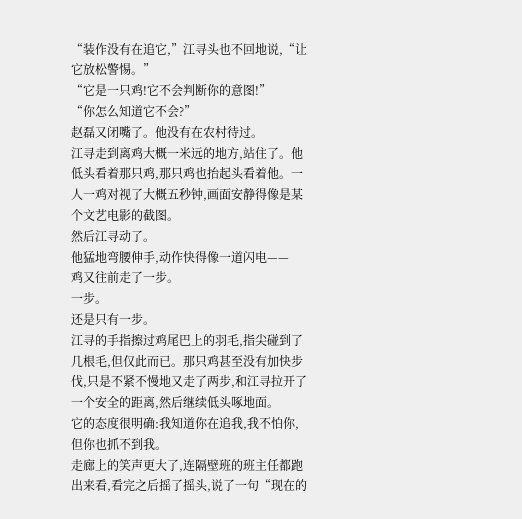“装作没有在追它,”江寻头也不回地说,“让它放松警惕。”
“它是一只鸡!它不会判断你的意图!”
“你怎么知道它不会?”
赵磊又闭嘴了。他没有在农村待过。
江寻走到离鸡大概一米远的地方,站住了。他低头看着那只鸡,那只鸡也抬起头看着他。一人一鸡对视了大概五秒钟,画面安静得像是某个文艺电影的截图。
然后江寻动了。
他猛地弯腰伸手,动作快得像一道闪电——
鸡又往前走了一步。
一步。
还是只有一步。
江寻的手指擦过鸡尾巴上的羽毛,指尖碰到了几根毛,但仅此而已。那只鸡甚至没有加快步伐,只是不紧不慢地又走了两步,和江寻拉开了一个安全的距离,然后继续低头啄地面。
它的态度很明确:我知道你在追我,我不怕你,但你也抓不到我。
走廊上的笑声更大了,连隔壁班的班主任都跑出来看,看完之后摇了摇头,说了一句“现在的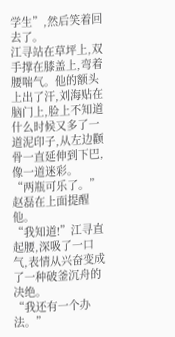学生”,然后笑着回去了。
江寻站在草坪上,双手撑在膝盖上,弯着腰喘气。他的额头上出了汗,刘海贴在脑门上,脸上不知道什么时候又多了一道泥印子,从左边颧骨一直延伸到下巴,像一道迷彩。
“两瓶可乐了。”赵磊在上面提醒他。
“我知道!”江寻直起腰,深吸了一口气,表情从兴奋变成了一种破釜沉舟的决绝。
“我还有一个办法。”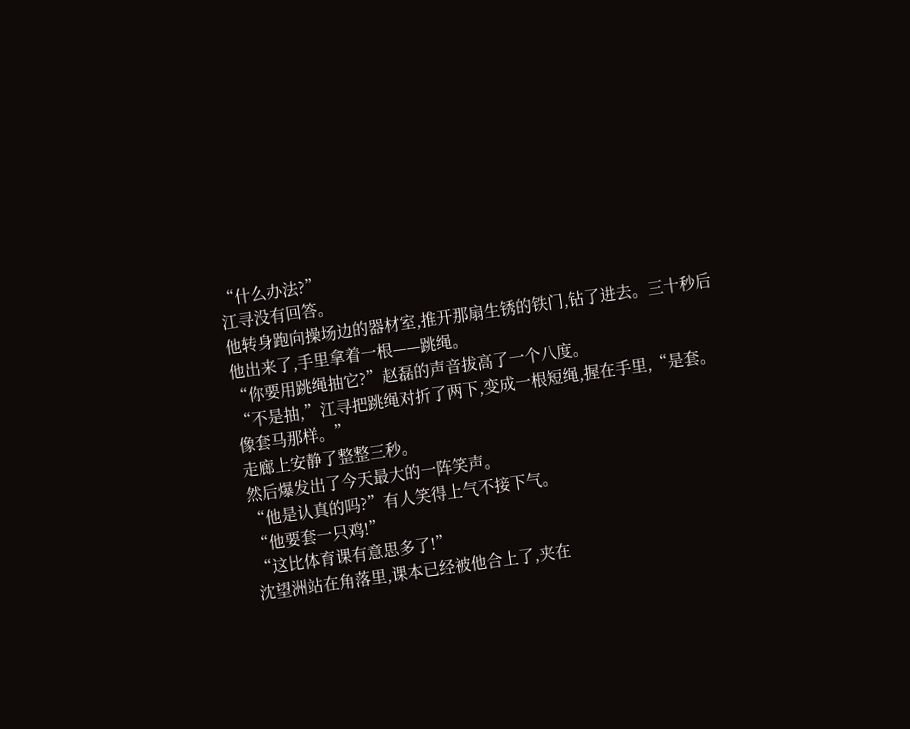“什么办法?”
江寻没有回答。
他转身跑向操场边的器材室,推开那扇生锈的铁门,钻了进去。三十秒后他出来了,手里拿着一根——跳绳。
“你要用跳绳抽它?”赵磊的声音拔高了一个八度。
“不是抽,”江寻把跳绳对折了两下,变成一根短绳,握在手里,“是套。像套马那样。”
走廊上安静了整整三秒。
然后爆发出了今天最大的一阵笑声。
“他是认真的吗?”有人笑得上气不接下气。
“他要套一只鸡!”
“这比体育课有意思多了!”
沈望洲站在角落里,课本已经被他合上了,夹在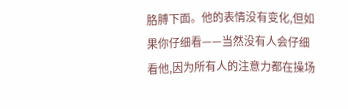胳膊下面。他的表情没有变化,但如果你仔细看——当然没有人会仔细看他,因为所有人的注意力都在操场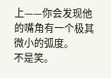上——你会发现他的嘴角有一个极其微小的弧度。
不是笑。